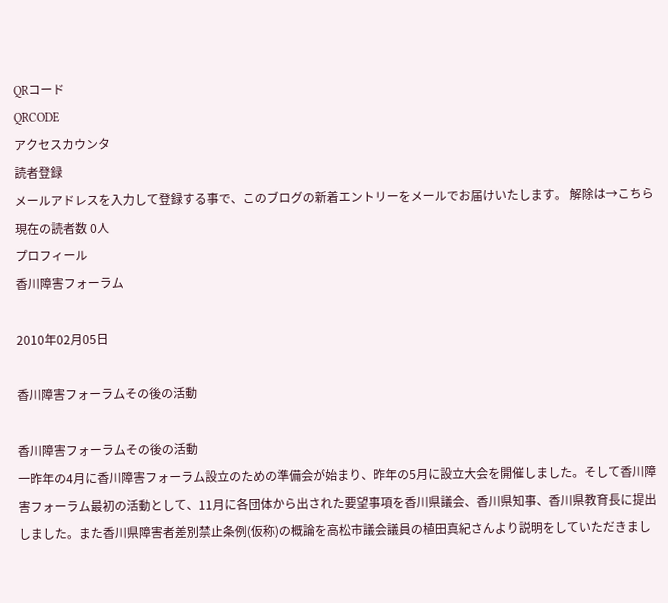QRコード
QRCODE
アクセスカウンタ
読者登録
メールアドレスを入力して登録する事で、このブログの新着エントリーをメールでお届けいたします。 解除は→こちら
現在の読者数 0人
プロフィール
香川障害フォーラム

2010年02月05日

香川障害フォーラムその後の活動

香川障害フォーラムその後の活動
一昨年の4月に香川障害フォーラム設立のための準備会が始まり、昨年の5月に設立大会を開催しました。そして香川障害フォーラム最初の活動として、11月に各団体から出された要望事項を香川県議会、香川県知事、香川県教育長に提出しました。また香川県障害者差別禁止条例(仮称)の概論を高松市議会議員の植田真紀さんより説明をしていただきまし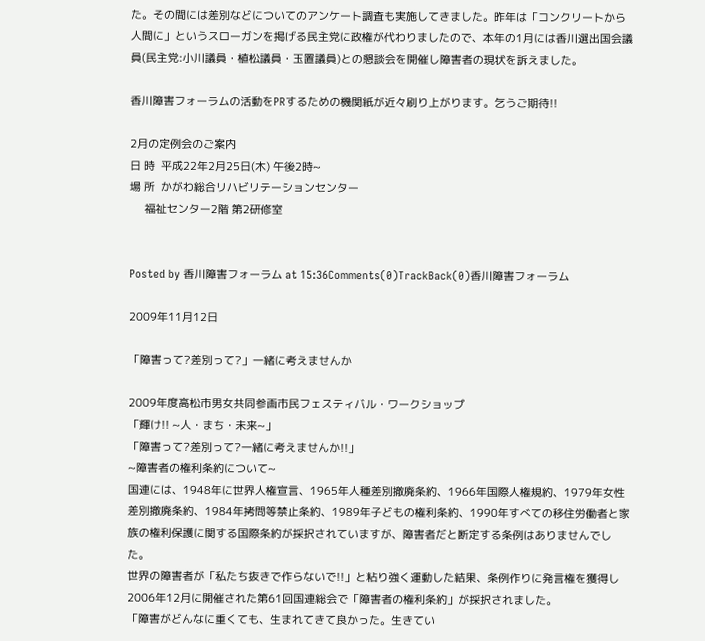た。その間には差別などについてのアンケート調査も実施してきました。昨年は「コンクリートから人間に」というスローガンを掲げる民主党に政権が代わりましたので、本年の1月には香川選出国会議員(民主党:小川議員・植松議員・玉置議員)との懇談会を開催し障害者の現状を訴えました。

香川障害フォーラムの活動をPRするための機関紙が近々刷り上がります。乞うご期待!!

2月の定例会のご案内
日 時  平成22年2月25日(木) 午後2時~
場 所  かがわ総合リハビリテーションセンター
     福祉センター2階 第2研修室


Posted by 香川障害フォーラム at 15:36Comments(0)TrackBack(0)香川障害フォーラム

2009年11月12日

「障害って?差別って?」一緒に考えませんか

2009年度高松市男女共同参画市民フェスティバル・ワークショップ
「輝け!! ~人・まち・未来~」
「障害って?差別って?一緒に考えませんか!!」
~障害者の権利条約について~
国連には、1948年に世界人権宣言、1965年人種差別撤廃条約、1966年国際人権規約、1979年女性差別撤廃条約、1984年拷問等禁止条約、1989年子どもの権利条約、1990年すべての移住労働者と家族の権利保護に関する国際条約が採択されていますが、障害者だと断定する条例はありませんでした。
世界の障害者が「私たち抜きで作らないで!!」と粘り強く運動した結果、条例作りに発言権を獲得し2006年12月に開催された第61回国連総会で「障害者の権利条約」が採択されました。
「障害がどんなに重くても、生まれてきて良かった。生きてい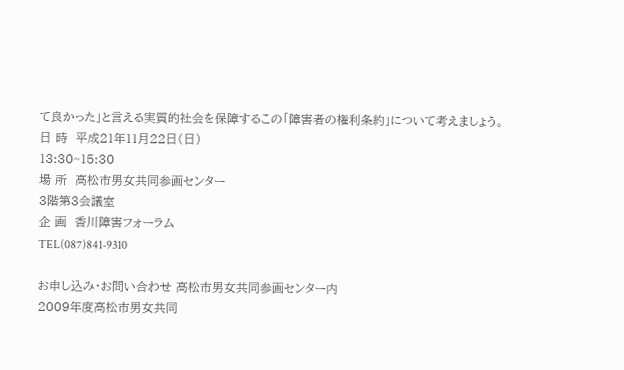て良かった」と言える実質的社会を保障するこの「障害者の権利条約」について考えましょう。
日 時  平成21年11月22日(日)
13:30~15:30
場 所  高松市男女共同参画センター
3階第3会議室
企 画  香川障害フォーラム
TEL(087)841-9310

お申し込み・お問い合わせ 高松市男女共同参画センター内
2009年度高松市男女共同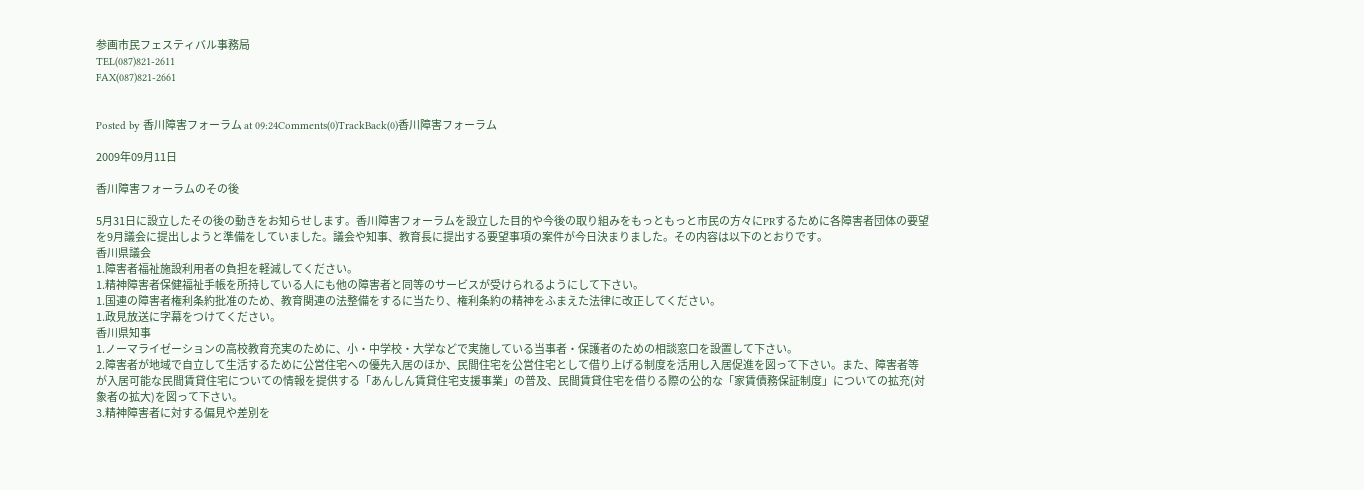参画市民フェスティバル事務局
TEL(087)821-2611
FAX(087)821-2661


Posted by 香川障害フォーラム at 09:24Comments(0)TrackBack(0)香川障害フォーラム

2009年09月11日

香川障害フォーラムのその後

5月31日に設立したその後の動きをお知らせします。香川障害フォーラムを設立した目的や今後の取り組みをもっともっと市民の方々にPRするために各障害者団体の要望を9月議会に提出しようと準備をしていました。議会や知事、教育長に提出する要望事項の案件が今日決まりました。その内容は以下のとおりです。
香川県議会
1.障害者福祉施設利用者の負担を軽減してください。
1.精神障害者保健福祉手帳を所持している人にも他の障害者と同等のサービスが受けられるようにして下さい。
1.国連の障害者権利条約批准のため、教育関連の法整備をするに当たり、権利条約の精神をふまえた法律に改正してください。
1.政見放送に字幕をつけてください。
香川県知事
1.ノーマライゼーションの高校教育充実のために、小・中学校・大学などで実施している当事者・保護者のための相談窓口を設置して下さい。
2.障害者が地域で自立して生活するために公営住宅への優先入居のほか、民間住宅を公営住宅として借り上げる制度を活用し入居促進を図って下さい。また、障害者等が入居可能な民間賃貸住宅についての情報を提供する「あんしん賃貸住宅支援事業」の普及、民間賃貸住宅を借りる際の公的な「家賃債務保証制度」についての拡充(対象者の拡大)を図って下さい。
3.精神障害者に対する偏見や差別を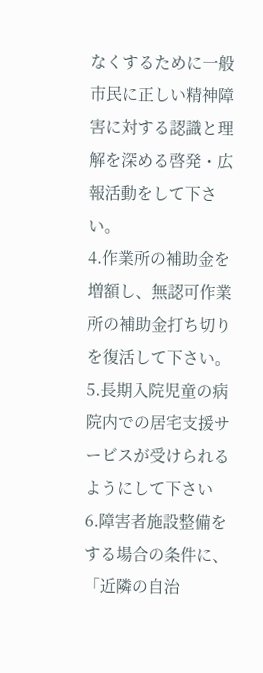なくするために一般市民に正しい精神障害に対する認識と理解を深める啓発・広報活動をして下さい。
4.作業所の補助金を増額し、無認可作業所の補助金打ち切りを復活して下さい。
5.長期入院児童の病院内での居宅支援サービスが受けられるようにして下さい
6.障害者施設整備をする場合の条件に、「近隣の自治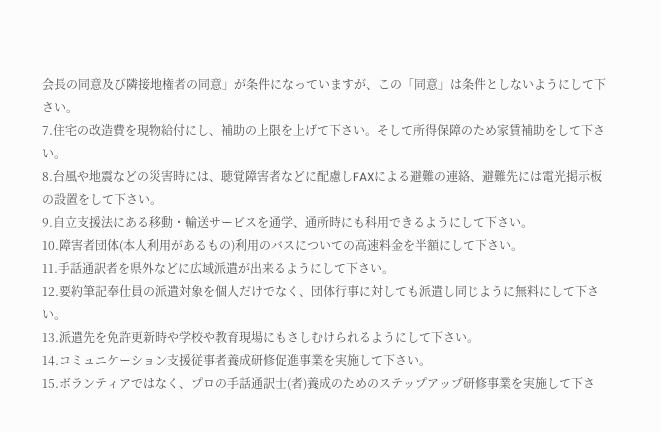会長の同意及び隣接地権者の同意」が条件になっていますが、この「同意」は条件としないようにして下さい。
7.住宅の改造費を現物給付にし、補助の上限を上げて下さい。そして所得保障のため家賃補助をして下さい。
8.台風や地震などの災害時には、聴覚障害者などに配慮しFAXによる避難の連絡、避難先には電光掲示板の設置をして下さい。
9.自立支援法にある移動・輸送サービスを通学、通所時にも科用できるようにして下さい。
10.障害者団体(本人利用があるもの)利用のバスについての高速料金を半額にして下さい。
11.手話通訳者を県外などに広域派遣が出来るようにして下さい。
12.要約筆記奉仕員の派遣対象を個人だけでなく、団体行事に対しても派遣し同じように無料にして下さい。
13.派遣先を免許更新時や学校や教育現場にもさしむけられるようにして下さい。
14.コミュニケーション支援従事者養成研修促進事業を実施して下さい。
15.ボランティアではなく、プロの手話通訳士(者)養成のためのステップアップ研修事業を実施して下さ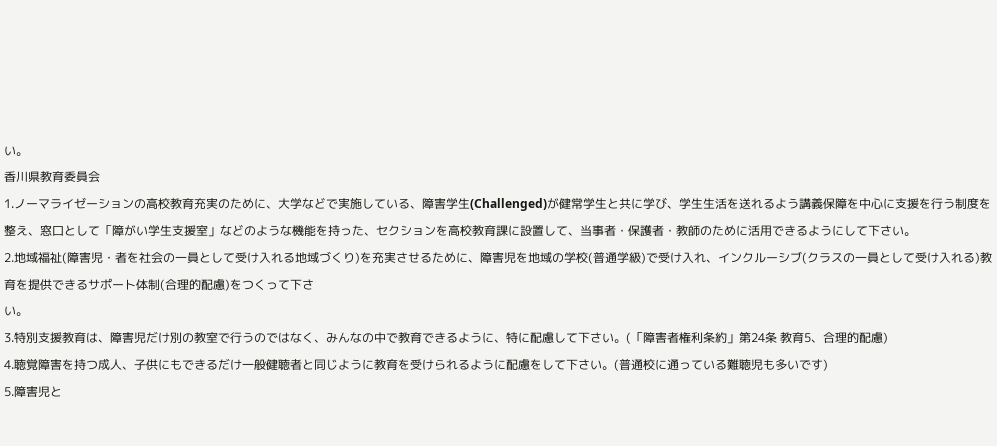い。
香川県教育委員会
1.ノーマライゼーションの高校教育充実のために、大学などで実施している、障害学生(Challenged)が健常学生と共に学び、学生生活を送れるよう講義保障を中心に支援を行う制度を整え、窓口として「障がい学生支援室」などのような機能を持った、セクションを高校教育課に設置して、当事者・保護者・教師のために活用できるようにして下さい。
2.地域福祉(障害児・者を社会の一員として受け入れる地域づくり)を充実させるために、障害児を地域の学校(普通学級)で受け入れ、インクルーシブ(クラスの一員として受け入れる)教育を提供できるサポート体制(合理的配慮)をつくって下さ
い。
3.特別支援教育は、障害児だけ別の教室で行うのではなく、みんなの中で教育できるように、特に配慮して下さい。(「障害者権利条約」第24条 教育5、合理的配慮)
4.聴覚障害を持つ成人、子供にもできるだけ一般健聴者と同じように教育を受けられるように配慮をして下さい。(普通校に通っている難聴児も多いです)
5.障害児と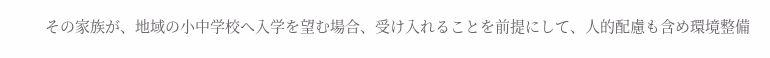その家族が、地域の小中学校へ入学を望む場合、受け入れることを前提にして、人的配慮も含め環境整備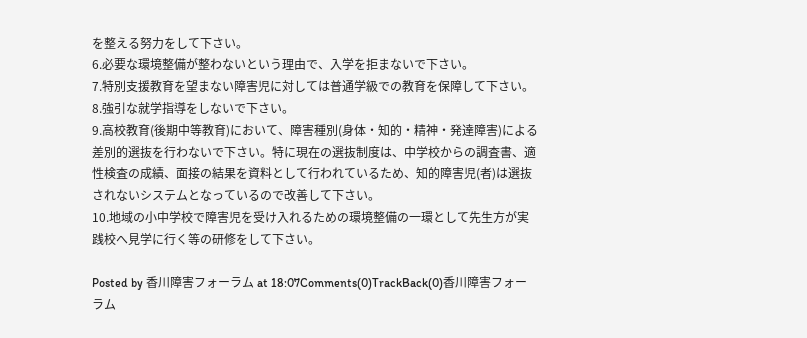を整える努力をして下さい。
6.必要な環境整備が整わないという理由で、入学を拒まないで下さい。
7.特別支援教育を望まない障害児に対しては普通学級での教育を保障して下さい。
8.強引な就学指導をしないで下さい。
9.高校教育(後期中等教育)において、障害種別(身体・知的・精神・発達障害)による差別的選抜を行わないで下さい。特に現在の選抜制度は、中学校からの調査書、適性検査の成績、面接の結果を資料として行われているため、知的障害児(者)は選抜されないシステムとなっているので改善して下さい。
10.地域の小中学校で障害児を受け入れるための環境整備の一環として先生方が実践校へ見学に行く等の研修をして下さい。

Posted by 香川障害フォーラム at 18:07Comments(0)TrackBack(0)香川障害フォーラム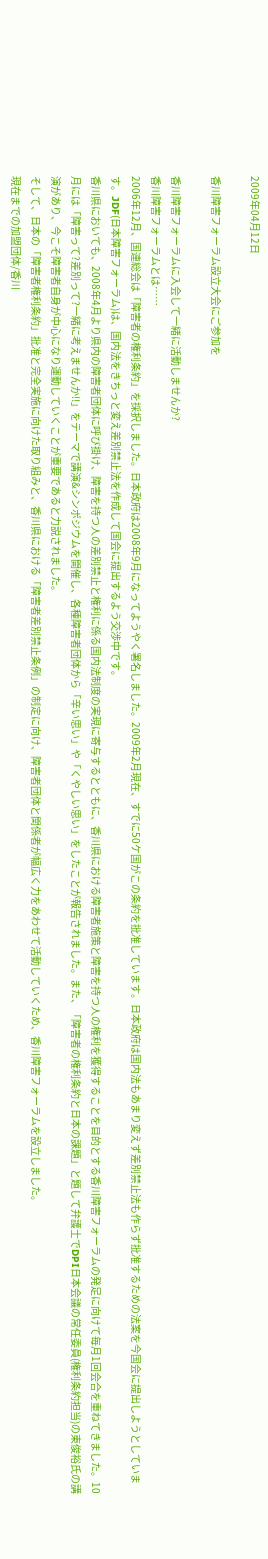2009年04月12日

香川障害フォーラム設立大会にご参加を

香川障害フォーラムに入会して一緒に活動しませんか?
香川障害フォーラムとは……
2006年12月、国連総会は「障害者の権利条約」を採択しました。日本政府は2008年9月になってようやく署名しました。2009年2月現在、すでに50ケ国がこの条約を批准しています。日本政府は国内法もあまり変えず差別禁止法も作らず批准するための法案を今国会に提出しようとしています。JDF(日本障害フォーラム)は、国内法をきちっと変え差別禁止法を作成して国会に提出するよう交渉中です。
香川県においても、2008年4月より県内の障害者団体に呼び掛け、障害を持つ人の差別禁止と権利に係る国内法制度の実現に寄与するとともに、香川県における障害者施策と障害を持つ人の権利を獲得することを目的とする香川障害フォーラムの発足に向けて毎月1回会合を重ねてきました。10月には「障害って?差別って?一緒に考えませんか!!」をテーマで講演&シンポジウムを開催し、各種障害者団体から「辛い思い」や「くやしい思い」をしたことが報告されました。また、「障害者の権利条約と日本の課題」と題して弁護士でDPI日本会議の常任委員(権利条約担当)の東俊裕氏の講演があり、今こそ障害者自身が中心になり運動していくことが重要であると力説されました。
そして、日本の「障害者権利条約」批准と完全実施に向けた取り組みと、香川県における「障害者差別禁止条例」の制定に向け、障害者団体と関係者が幅広く力をあわせて活動していくため、香川障害フォーラムを設立しました。
現在までの加盟団体/香川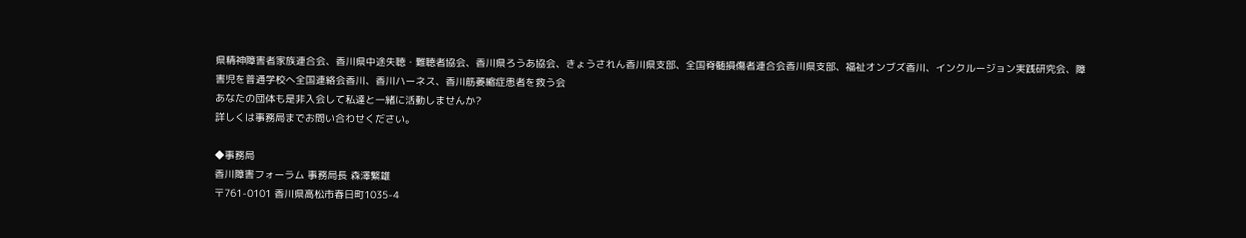県精神障害者家族連合会、香川県中途失聴・難聴者協会、香川県ろうあ協会、きょうされん香川県支部、全国脊髄損傷者連合会香川県支部、福祉オンブズ香川、インクルージョン実践研究会、障害児を普通学校へ全国連絡会香川、香川ハーネス、香川筋萎縮症患者を救う会
あなたの団体も是非入会して私達と一緒に活動しませんか?
詳しくは事務局までお問い合わせください。

◆事務局
香川障害フォーラム 事務局長 森澤繁雄
〒761-0101 香川県高松市春日町1035-4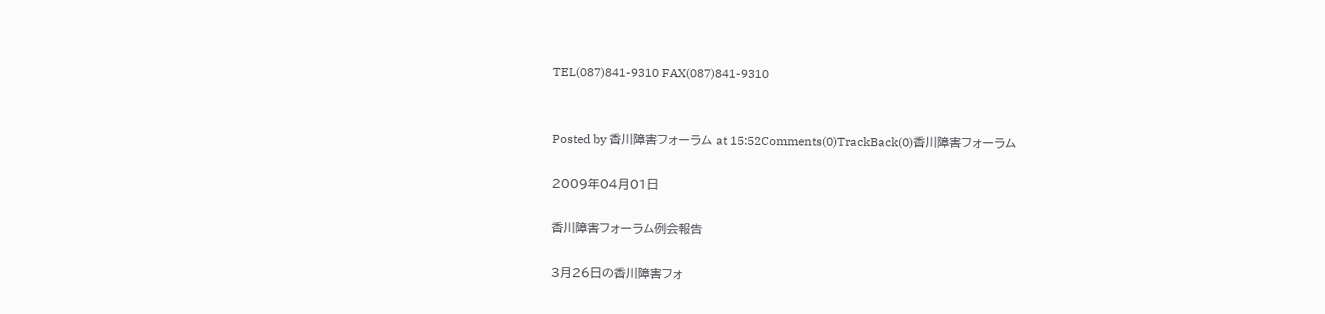TEL(087)841-9310 FAX(087)841-9310


Posted by 香川障害フォーラム at 15:52Comments(0)TrackBack(0)香川障害フォーラム

2009年04月01日

香川障害フォーラム例会報告

3月26日の香川障害フォ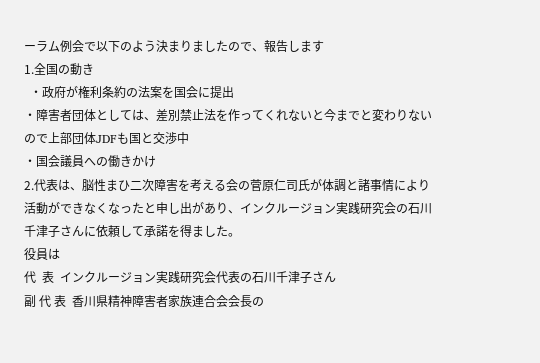ーラム例会で以下のよう決まりましたので、報告します
1.全国の動き
  ・政府が権利条約の法案を国会に提出
・障害者団体としては、差別禁止法を作ってくれないと今までと変わりないので上部団体JDFも国と交渉中
・国会議員への働きかけ
2.代表は、脳性まひ二次障害を考える会の菅原仁司氏が体調と諸事情により活動ができなくなったと申し出があり、インクルージョン実践研究会の石川千津子さんに依頼して承諾を得ました。
役員は
代  表  インクルージョン実践研究会代表の石川千津子さん
副 代 表  香川県精神障害者家族連合会会長の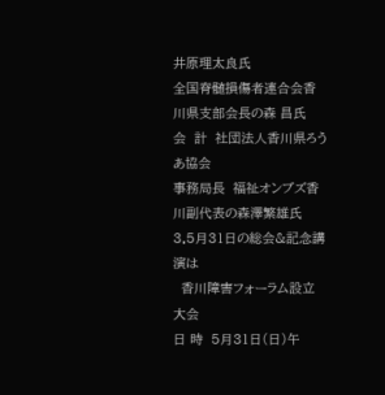井原理太良氏
全国脊髄損傷者連合会香川県支部会長の森 昌氏
会  計  社団法人香川県ろうあ協会
事務局長  福祉オンブズ香川副代表の森澤繁雄氏
3.5月31日の総会&記念講演は
  香川障害フォーラム設立大会
日 時  5月31日(日)午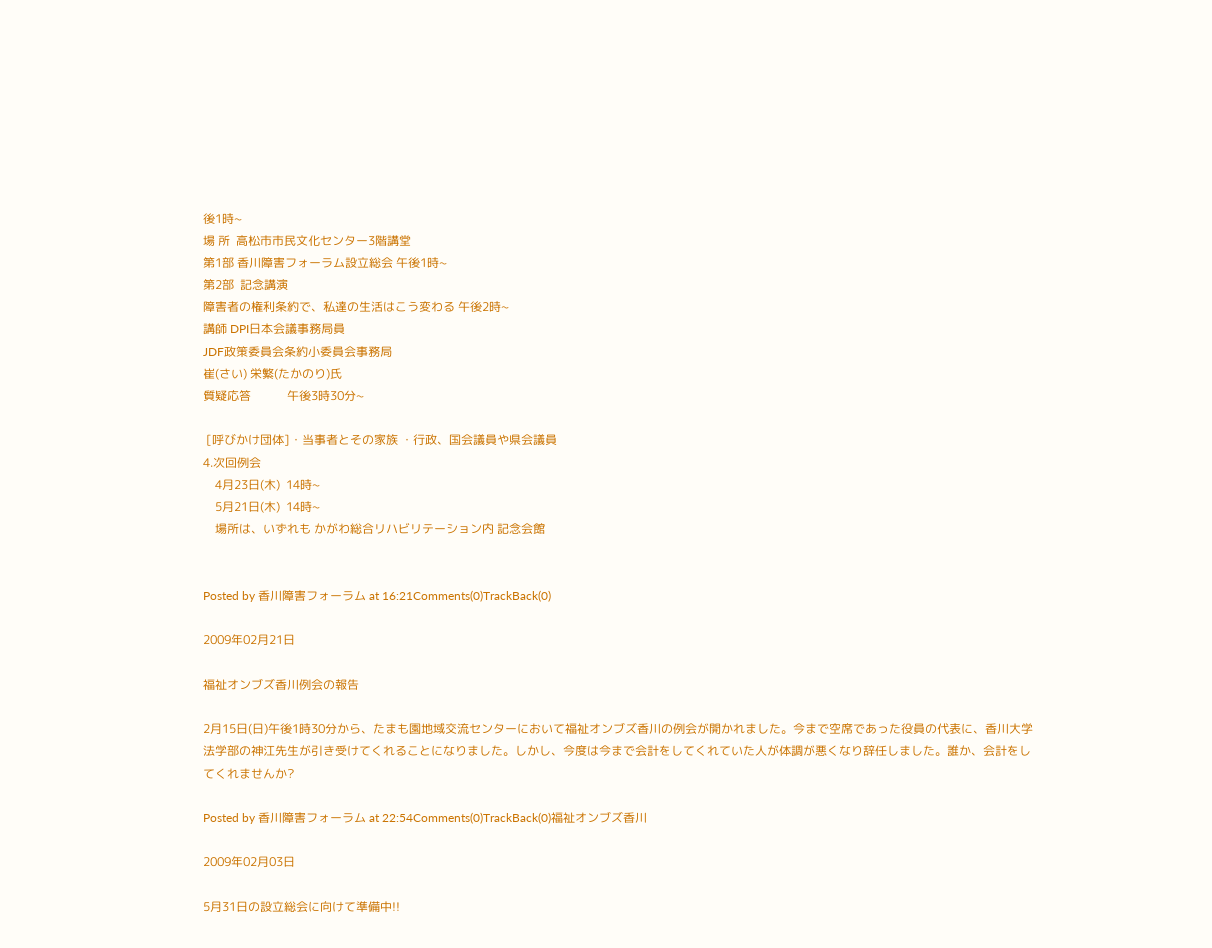後1時~
場 所  高松市市民文化センター3階講堂
第1部 香川障害フォーラム設立総会 午後1時~
第2部  記念講演
障害者の権利条約で、私達の生活はこう変わる 午後2時~
講師 DPI日本会議事務局員
JDF政策委員会条約小委員会事務局
崔(さい) 栄繁(たかのり)氏
質疑応答            午後3時30分~

 [呼びかけ団体]・当事者とその家族 ・行政、国会議員や県会議員
4.次回例会
    4月23日(木)  14時~
    5月21日(木)  14時~
    場所は、いずれも かがわ総合リハビリテーション内 記念会館


Posted by 香川障害フォーラム at 16:21Comments(0)TrackBack(0)

2009年02月21日

福祉オンブズ香川例会の報告

2月15日(日)午後1時30分から、たまも園地域交流センターにおいて福祉オンブズ香川の例会が開かれました。今まで空席であった役員の代表に、香川大学法学部の神江先生が引き受けてくれることになりました。しかし、今度は今まで会計をしてくれていた人が体調が悪くなり辞任しました。誰か、会計をしてくれませんか?

Posted by 香川障害フォーラム at 22:54Comments(0)TrackBack(0)福祉オンブズ香川

2009年02月03日

5月31日の設立総会に向けて準備中!!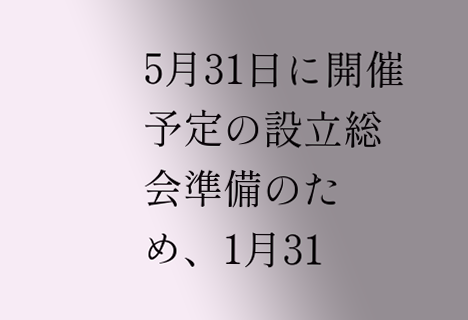5月31日に開催予定の設立総会準備のため、1月31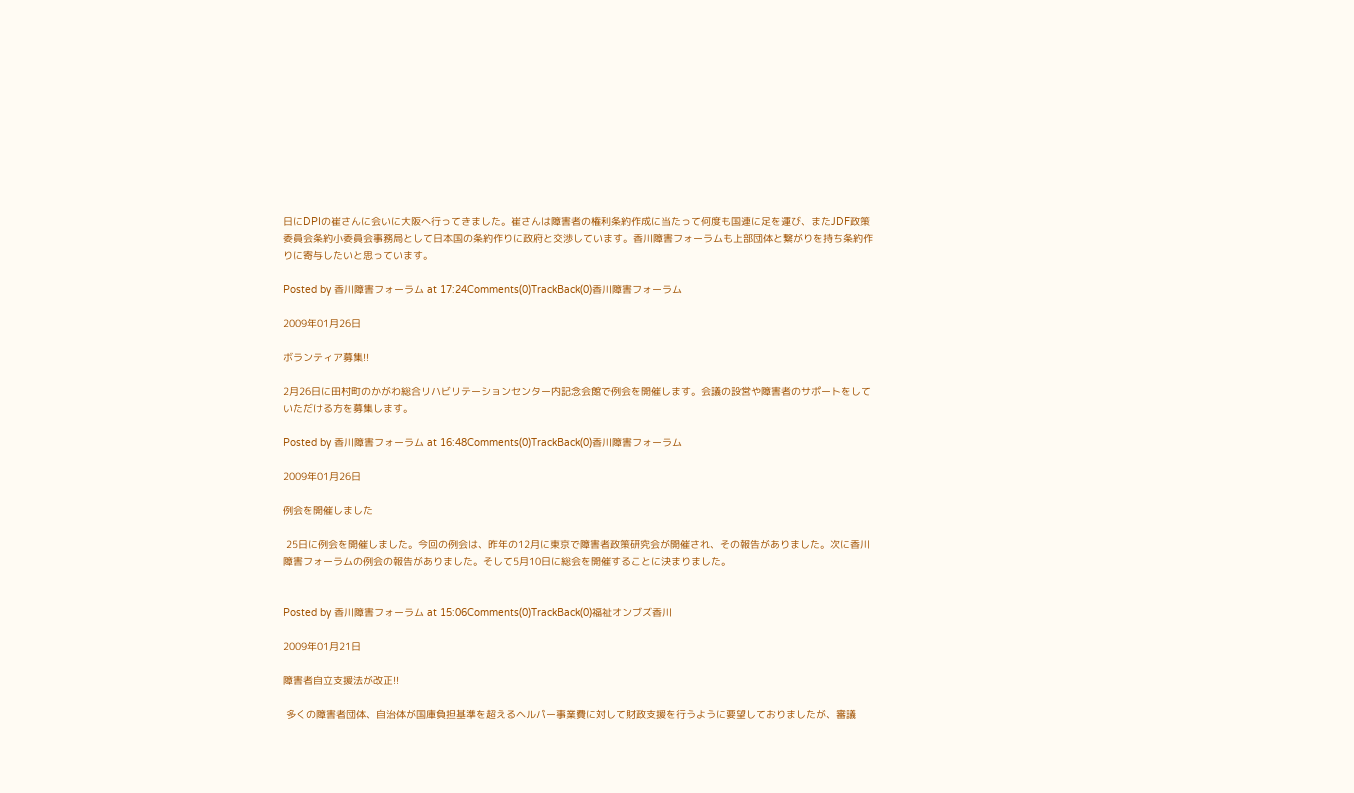日にDPIの崔さんに会いに大阪へ行ってきました。崔さんは障害者の権利条約作成に当たって何度も国連に足を運び、またJDF政策委員会条約小委員会事務局として日本国の条約作りに政府と交渉しています。香川障害フォーラムも上部団体と繋がりを持ち条約作りに寄与したいと思っています。

Posted by 香川障害フォーラム at 17:24Comments(0)TrackBack(0)香川障害フォーラム

2009年01月26日

ボランティア募集!!

2月26日に田村町のかがわ総合リハビリテーションセンター内記念会館で例会を開催します。会議の設営や障害者のサポートをしていただける方を募集します。

Posted by 香川障害フォーラム at 16:48Comments(0)TrackBack(0)香川障害フォーラム

2009年01月26日

例会を開催しました

 25日に例会を開催しました。今回の例会は、昨年の12月に東京で障害者政策研究会が開催され、その報告がありました。次に香川障害フォーラムの例会の報告がありました。そして5月10日に総会を開催することに決まりました。


Posted by 香川障害フォーラム at 15:06Comments(0)TrackBack(0)福祉オンブズ香川

2009年01月21日

障害者自立支援法が改正!!

 多くの障害者団体、自治体が国庫負担基準を超えるヘルパー事業費に対して財政支援を行うように要望しておりましたが、審議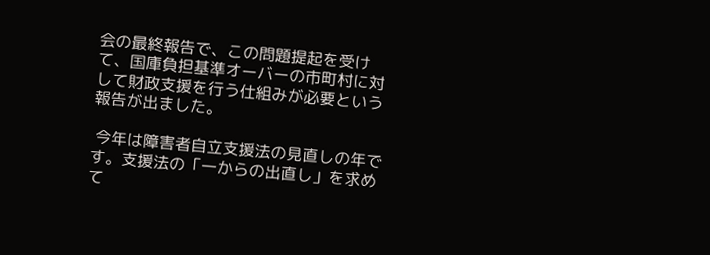会の最終報告で、この問題提起を受けて、国庫負担基準オーバーの市町村に対して財政支援を行う仕組みが必要という報告が出ました。

 今年は障害者自立支援法の見直しの年です。支援法の「一からの出直し」を求めて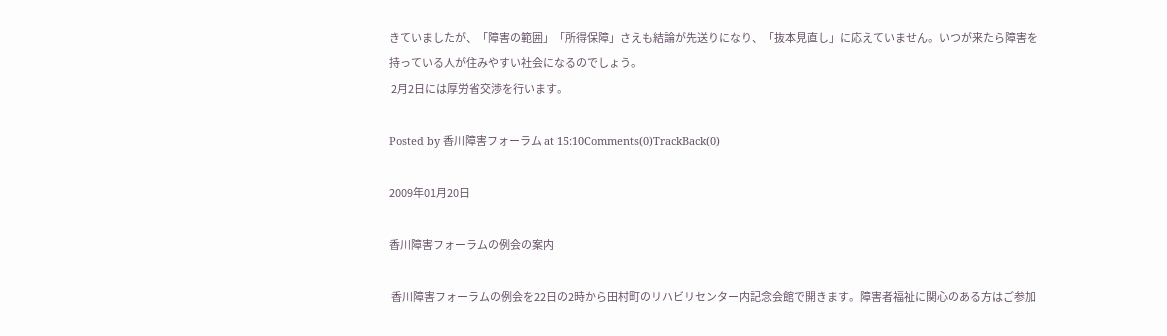きていましたが、「障害の範囲」「所得保障」さえも結論が先送りになり、「抜本見直し」に応えていません。いつが来たら障害を持っている人が住みやすい社会になるのでしょう。
 2月2日には厚労省交渉を行います。

Posted by 香川障害フォーラム at 15:10Comments(0)TrackBack(0)

2009年01月20日

香川障害フォーラムの例会の案内

 香川障害フォーラムの例会を22日の2時から田村町のリハビリセンター内記念会館で開きます。障害者福祉に関心のある方はご参加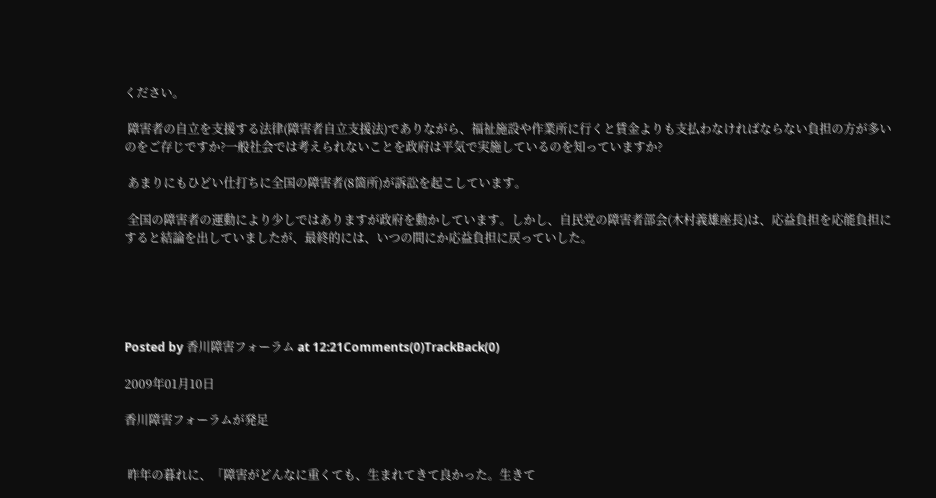ください。

 障害者の自立を支援する法律(障害者自立支援法)でありながら、福祉施設や作業所に行くと賃金よりも支払わなければならない負担の方が多いのをご存じですか?一般社会では考えられないことを政府は平気で実施しているのを知っていますか?

 あまりにもひどい仕打ちに全国の障害者(8箇所)が訴訟を起こしています。

 全国の障害者の運動により少しではありますが政府を動かしています。しかし、自民党の障害者部会(木村義雄座長)は、応益負担を応能負担にすると結論を出していましたが、最終的には、いつの間にか応益負担に戻っていした。





Posted by 香川障害フォーラム at 12:21Comments(0)TrackBack(0)

2009年01月10日

香川障害フォーラムが発足


 昨年の暮れに、「障害がどんなに重くても、生まれてきて良かった。生きて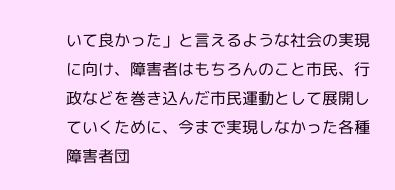いて良かった」と言えるような社会の実現に向け、障害者はもちろんのこと市民、行政などを巻き込んだ市民運動として展開していくために、今まで実現しなかった各種障害者団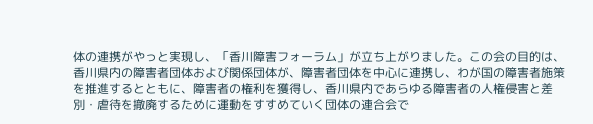体の連携がやっと実現し、「香川障害フォーラム」が立ち上がりました。この会の目的は、香川県内の障害者団体および関係団体が、障害者団体を中心に連携し、わが国の障害者施策を推進するとともに、障害者の権利を獲得し、香川県内であらゆる障害者の人権侵害と差別・虐待を撤廃するために運動をすすめていく団体の連合会で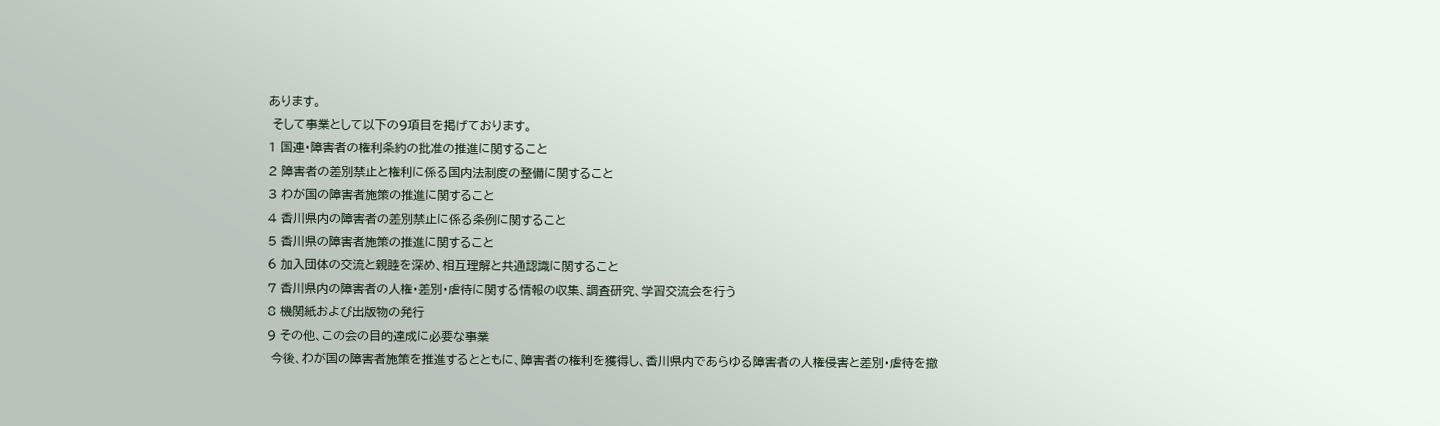あります。
 そして事業として以下の9項目を掲げております。
1 国連・障害者の権利条約の批准の推進に関すること
2 障害者の差別禁止と権利に係る国内法制度の整備に関すること
3 わが国の障害者施策の推進に関すること
4 香川県内の障害者の差別禁止に係る条例に関すること
5 香川県の障害者施策の推進に関すること
6 加入団体の交流と親睦を深め、相互理解と共通認識に関すること
7 香川県内の障害者の人権・差別・虐待に関する情報の収集、調査研究、学習交流会を行う
8 機関紙および出版物の発行
9 その他、この会の目的達成に必要な事業
 今後、わが国の障害者施策を推進するとともに、障害者の権利を獲得し、香川県内であらゆる障害者の人権侵害と差別・虐待を撤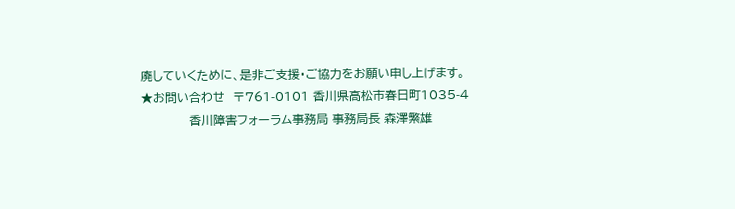廃していくために、是非ご支援・ご協力をお願い申し上げます。
★お問い合わせ  〒761-0101 香川県高松市春日町1035-4
            香川障害フォーラム事務局 事務局長 森澤繁雄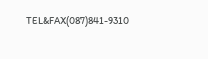TEL&FAX(087)841-9310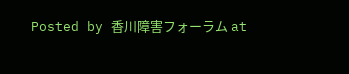Posted by 香川障害フォーラム at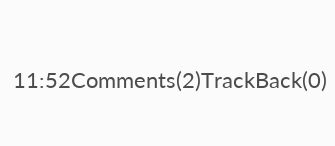11:52Comments(2)TrackBack(0)